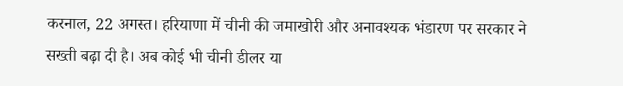करनाल, 22 अगस्त। हरियाणा में चीनी की जमाखोरी और अनावश्यक भंडारण पर सरकार ने सख्ती बढ़ा दी है। अब कोई भी चीनी डीलर या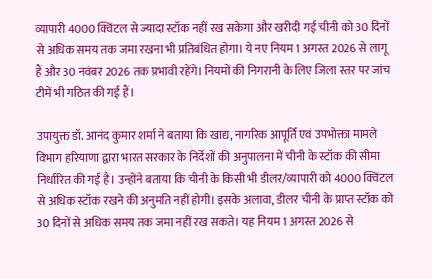व्यापारी 4000 क्विंटल से ज्यादा स्टॉक नहीं रख सकेगा और खरीदी गई चीनी को 30 दिनों से अधिक समय तक जमा रखना भी प्रतिबंधित होगा। ये नए नियम 1 अगस्त 2026 से लागू हैं और 30 नवंबर 2026 तक प्रभावी रहेंगे। नियमों की निगरानी के लिए जिला स्तर पर जांच टीमें भी गठित की गई हैं।

उपायुक्त डॉ. आनंद कुमार शर्मा ने बताया कि खाद्य, नागरिक आपूर्ति एवं उपभोक्ता मामले विभाग हरियाणा द्वारा भारत सरकार के निर्देशों की अनुपालना में चीनी के स्टॉक की सीमा निर्धारित की गई है। उन्होंने बताया कि चीनी के किसी भी डीलर/व्यापारी को 4000 क्विंटल से अधिक स्टॉक रखने की अनुमति नहीं होगी। इसके अलावा, डीलर चीनी के प्राप्त स्टॉक को 30 दिनों से अधिक समय तक जमा नहीं रख सकते। यह नियम 1 अगस्त 2026 से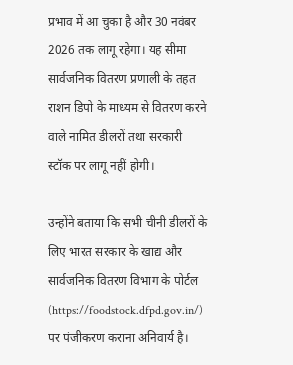प्रभाव में आ चुका है और 30 नवंबर 2026 तक लागू रहेगा। यह सीमा सार्वजनिक वितरण प्रणाली के तहत राशन डिपो के माध्यम से वितरण करने वाले नामित डीलरों तथा सरकारी स्टॉक पर लागू नहीं होगी।

उन्होंने बताया कि सभी चीनी डीलरों के लिए भारत सरकार के खाद्य और सार्वजनिक वितरण विभाग के पोर्टल (https://foodstock.dfpd.gov.in/) पर पंजीकरण कराना अनिवार्य है।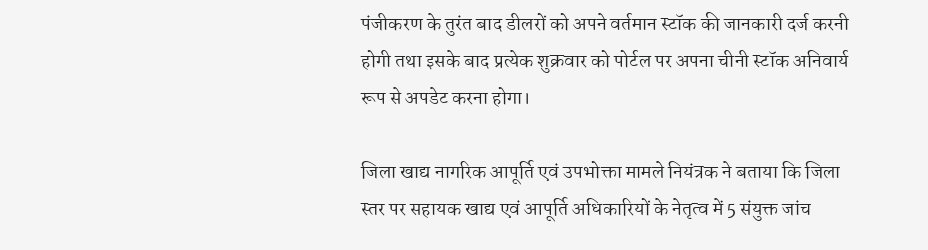पंजीकरण के तुरंत बाद डीलरों को अपने वर्तमान स्टॉक की जानकारी दर्ज करनी होगी तथा इसके बाद प्रत्येक शुक्रवार को पोर्टल पर अपना चीनी स्टॉक अनिवार्य रूप से अपडेट करना होगा।

जिला खाद्य नागरिक आपूर्ति एवं उपभोक्ता मामले नियंत्रक ने बताया कि जिला स्तर पर सहायक खाद्य एवं आपूर्ति अधिकारियों के नेतृत्व में 5 संयुक्त जांच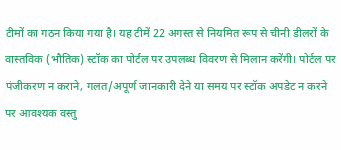टीमों का गठन किया गया है। यह टीमें 22 अगस्त से नियमित रूप से चीनी डीलरों के वास्तविक (भौतिक) स्टॉक का पोर्टल पर उपलब्ध विवरण से मिलान करेंगी। पोर्टल पर पंजीकरण न कराने, गलत/अपूर्ण जानकारी देने या समय पर स्टॉक अपडेट न करने पर आवश्यक वस्तु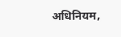अधिनियम,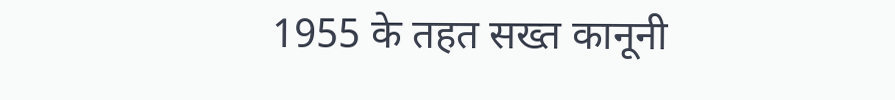1955 के तहत सख्त कानूनी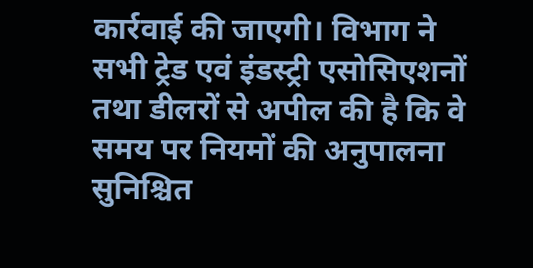कार्रवाई की जाएगी। विभाग ने सभी ट्रेड एवं इंडस्ट्री एसोसिएशनों तथा डीलरों से अपील की है कि वे समय पर नियमों की अनुपालना सुनिश्चित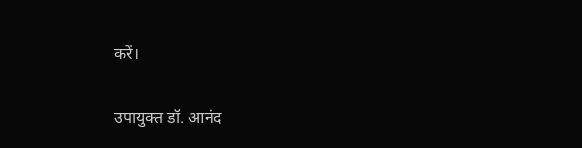करें।

उपायुक्त डॉ. आनंद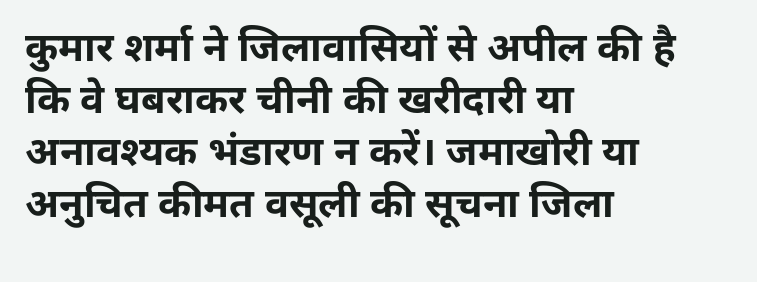कुमार शर्मा ने जिलावासियों से अपील की है कि वे घबराकर चीनी की खरीदारी या अनावश्यक भंडारण न करें। जमाखोरी या अनुचित कीमत वसूली की सूचना जिला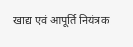खाद्य एवं आपूर्ति नियंत्रक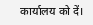कार्यालय को दें।